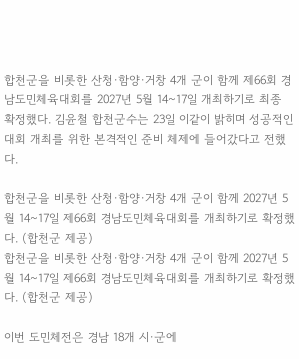합천군을 비롯한 산청·함양·거창 4개 군이 함께 제66회 경남도민체육대회를 2027년 5월 14~17일 개최하기로 최종 확정했다. 김윤철 합천군수는 23일 이같이 밝히며 성공적인 대회 개최를 위한 본격적인 준비 체제에 들어갔다고 전했다.

합천군을 비롯한 산청·함양·거창 4개 군이 함께 2027년 5월 14~17일 제66회 경남도민체육대회를 개최하기로 확정했다. (합천군 제공)
합천군을 비롯한 산청·함양·거창 4개 군이 함께 2027년 5월 14~17일 제66회 경남도민체육대회를 개최하기로 확정했다. (합천군 제공)

이번 도민체전은 경남 18개 시·군에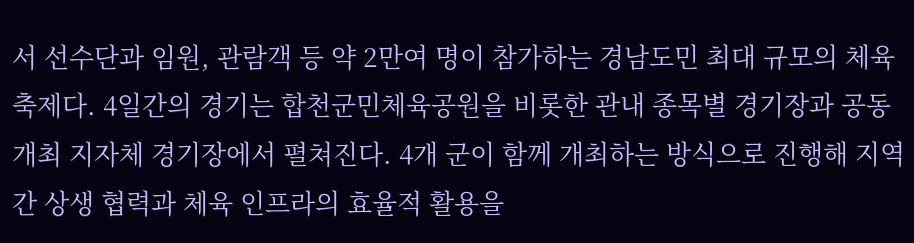서 선수단과 임원, 관람객 등 약 2만여 명이 참가하는 경남도민 최대 규모의 체육 축제다. 4일간의 경기는 합천군민체육공원을 비롯한 관내 종목별 경기장과 공동 개최 지자체 경기장에서 펼쳐진다. 4개 군이 함께 개최하는 방식으로 진행해 지역 간 상생 협력과 체육 인프라의 효율적 활용을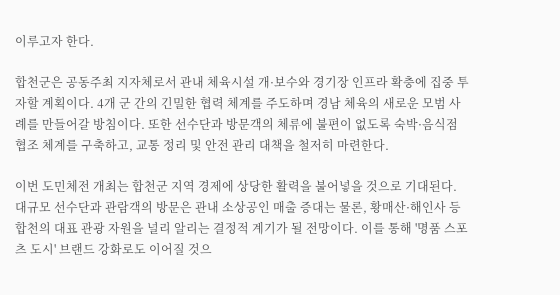이루고자 한다.

합천군은 공동주최 지자체로서 관내 체육시설 개·보수와 경기장 인프라 확충에 집중 투자할 계획이다. 4개 군 간의 긴밀한 협력 체계를 주도하며 경남 체육의 새로운 모범 사례를 만들어갈 방침이다. 또한 선수단과 방문객의 체류에 불편이 없도록 숙박·음식점 협조 체계를 구축하고, 교통 정리 및 안전 관리 대책을 철저히 마련한다.

이번 도민체전 개최는 합천군 지역 경제에 상당한 활력을 불어넣을 것으로 기대된다. 대규모 선수단과 관람객의 방문은 관내 소상공인 매출 증대는 물론, 황매산·해인사 등 합천의 대표 관광 자원을 널리 알리는 결정적 계기가 될 전망이다. 이를 통해 '명품 스포츠 도시' 브랜드 강화로도 이어질 것으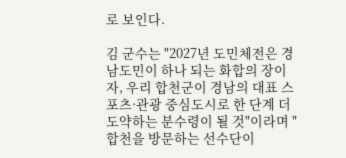로 보인다.

김 군수는 "2027년 도민체전은 경남도민이 하나 되는 화합의 장이자, 우리 합천군이 경남의 대표 스포츠·관광 중심도시로 한 단계 더 도약하는 분수령이 될 것"이라며 "합천을 방문하는 선수단이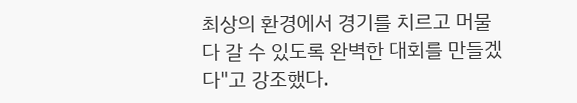최상의 환경에서 경기를 치르고 머물다 갈 수 있도록 완벽한 대회를 만들겠다"고 강조했다.